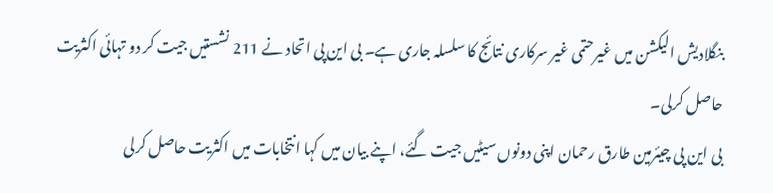بنگلادیش الیکشن میں غیرحتمی غیر سرکاری نتائج کا سلسلہ جاری ہے۔ بی این پی اتحاد نے 211 نشستیں جیت کر دو تہائی اکثریت حاصل کرلی۔
بی این پی چیئرمین طارق رحمان اپنی دونوں سیٹیں جیت گئے، اپنے بیان میں کہا انتخابات میں اکثریت حاصل کرلی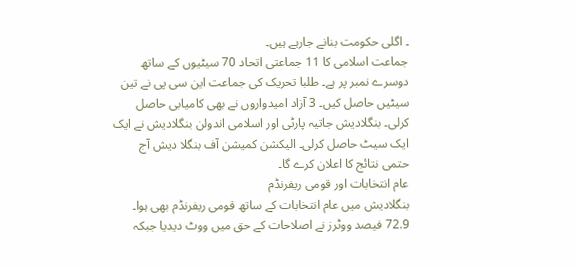۔ اگلی حکومت بنانے جارہے ہیں۔
جماعت اسلامی کا 11 جماعتی اتحاد 70 سیٹیوں کے ساتھ دوسرے نمبر پر ہے۔ طلبا تحریک کی جماعت این سی پی نے تین سیٹیں حاصل کیں۔ 3 آزاد امیدواروں نے بھی کامیابی حاصل کرلی۔ بنگلادیش جاتیہ پارٹی اور اسلامی اندولن بنگلادیش نے ایک ایک سیٹ حاصل کرلی۔ الیکشن کمیشن آف بنگلا دیش آج حتمی نتائج کا اعلان کرے گا۔
عام انتخابات اور قومی ریفرنڈم
بنگلادیش میں عام انتخابات کے ساتھ قومی ریفرنڈم بھی ہوا۔ 72.9 فیصد ووٹرز نے اصلاحات کے حق میں ووٹ دیدیا جبکہ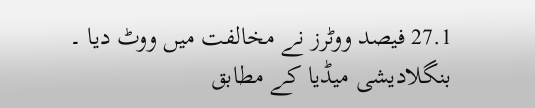27.1 فیصد ووٹرز نے مخالفت میں ووٹ دیا ۔
بنگلادیشی میڈیا کے مطابق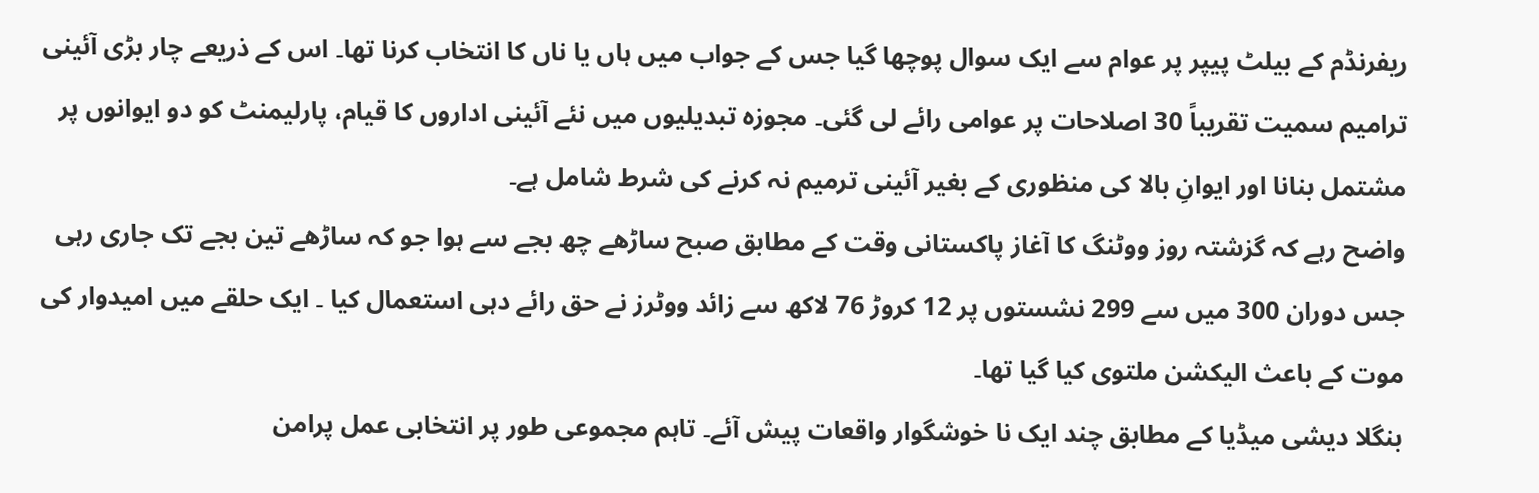ریفرنڈم کے بیلٹ پیپر پر عوام سے ایک سوال پوچھا گیا جس کے جواب میں ہاں یا ناں کا انتخاب کرنا تھا۔ اس کے ذریعے چار بڑی آئینی ترامیم سمیت تقریباً 30 اصلاحات پر عوامی رائے لی گئی۔ مجوزہ تبدیلیوں میں نئے آئینی اداروں کا قیام، پارلیمنٹ کو دو ایوانوں پر مشتمل بنانا اور ایوانِ بالا کی منظوری کے بغیر آئینی ترمیم نہ کرنے کی شرط شامل ہے۔
واضح رہے کہ گزشتہ روز ووٹنگ کا آغاز پاکستانی وقت کے مطابق صبح ساڑھے چھ بجے سے ہوا جو کہ ساڑھے تین بجے تک جاری رہی جس دوران 300 میں سے 299 نشستوں پر 12 کروڑ 76 لاکھ سے زائد ووٹرز نے حق رائے دہی استعمال کیا ۔ ایک حلقے میں امیدوار کی موت کے باعث الیکشن ملتوی کیا گیا تھا۔
بنگلا دیشی میڈیا کے مطابق چند ایک نا خوشگوار واقعات پیش آئے۔ تاہم مجموعی طور پر انتخابی عمل پرامن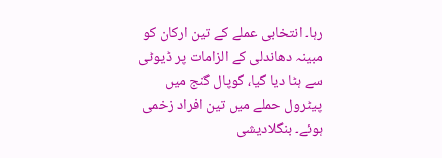رہا۔ انتخابی عملے کے تین ارکان کو مبینہ دھاندلی کے الزامات پر ڈیوٹی سے ہٹا دیا گیا، گوپال گنج میں پیٹرول حملے میں تین افراد زخمی ہوئے۔ بنگلادیشی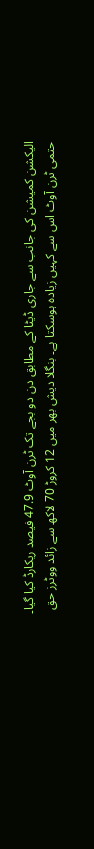الیکشن کمیشن کی جانب سے جاری ڈیٹا کے مطابق دن دو بجے تک ٹرن آوٹ 47.9 فیصد ریکارڈ کیا گیا۔
حتمی ٹرن آوٹ اس سے کہیں زیادہ ہوسکتا ہے۔ بنگلا دیش بھر میں 12 کروڑ 70 لاکھ سے زائد ووٹرز حق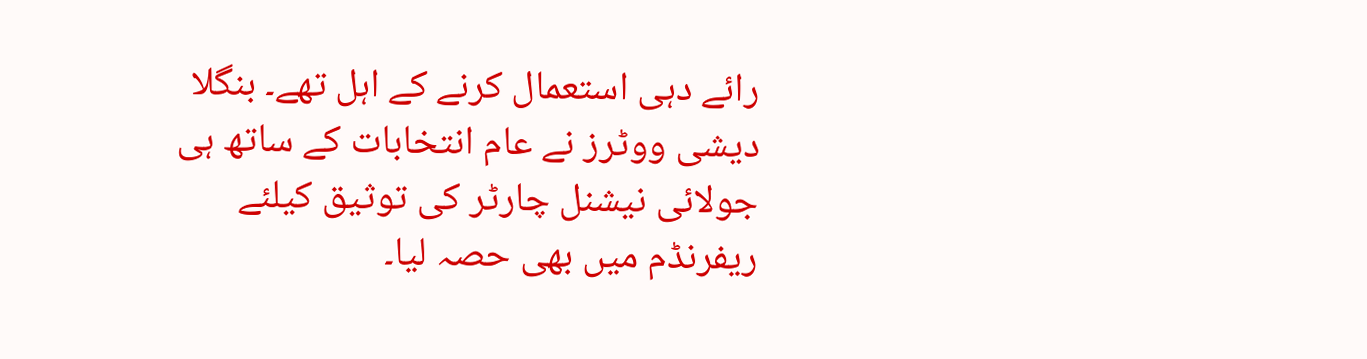رائے دہی استعمال کرنے کے اہل تھے۔ بنگلا دیشی ووٹرز نے عام انتخابات کے ساتھ ہی جولائی نیشنل چارٹر کی توثیق کیلئے ریفرنڈم میں بھی حصہ لیا۔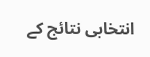انتخابی نتائج کے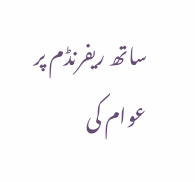ساتھ ریفرنڈم پر عوام کی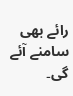رائے بھی سامنے آئے گی۔